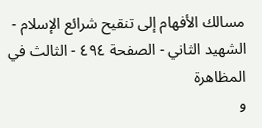مسالك الأفهام إلى تنقيح شرائع الإسلام - الشهيد الثاني - الصفحة ٤٩٤ - الثالث في المظاهرة
و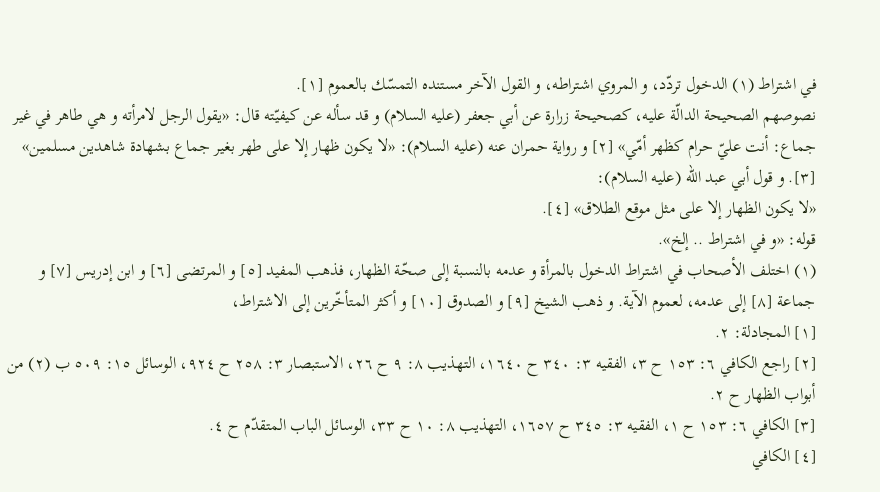في اشتراط (١) الدخول تردّد، و المروي اشتراطه، و القول الآخر مستنده التمسّك بالعموم [١].
نصوصهم الصحيحة الدالّة عليه، كصحيحة زرارة عن أبي جعفر (عليه السلام) و قد سأله عن كيفيّته قال: «يقول الرجل لامرأته و هي طاهر في غير جماع: أنت عليّ حرام كظهر أمّي» [٢] و رواية حمران عنه (عليه السلام): «لا يكون ظهار إلا على طهر بغير جماع بشهادة شاهدين مسلمين» [٣]. و قول أبي عبد اللّه (عليه السلام):
«لا يكون الظهار إلا على مثل موقع الطلاق» [٤].
قوله: «و في اشتراط .. إلخ».
(١) اختلف الأصحاب في اشتراط الدخول بالمرأة و عدمه بالنسبة إلى صحّة الظهار، فذهب المفيد [٥] و المرتضى [٦] و ابن إدريس [٧] و جماعة [٨] إلى عدمه، لعموم الآية. و ذهب الشيخ [٩] و الصدوق [١٠] و أكثر المتأخّرين إلى الاشتراط،
[١] المجادلة: ٢.
[٢] راجع الكافي ٦: ١٥٣ ح ٣، الفقيه ٣: ٣٤٠ ح ١٦٤٠، التهذيب ٨: ٩ ح ٢٦، الاستبصار ٣: ٢٥٨ ح ٩٢٤، الوسائل ١٥: ٥٠٩ ب (٢) من أبواب الظهار ح ٢.
[٣] الكافي ٦: ١٥٣ ح ١، الفقيه ٣: ٣٤٥ ح ١٦٥٧، التهذيب ٨: ١٠ ح ٣٣، الوسائل الباب المتقدّم ح ٤.
[٤] الكافي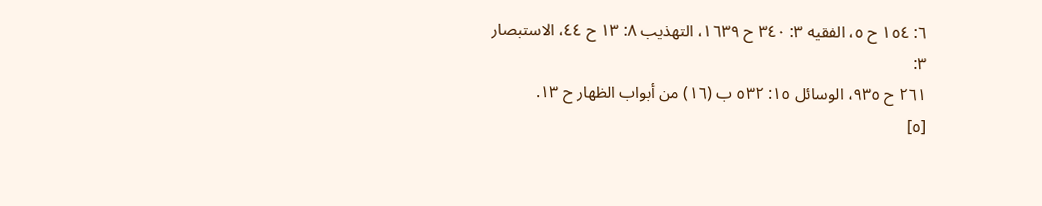٦: ١٥٤ ح ٥، الفقيه ٣: ٣٤٠ ح ١٦٣٩، التهذيب ٨: ١٣ ح ٤٤، الاستبصار ٣:
٢٦١ ح ٩٣٥، الوسائل ١٥: ٥٣٢ ب (١٦) من أبواب الظهار ح ١٣.
[٥]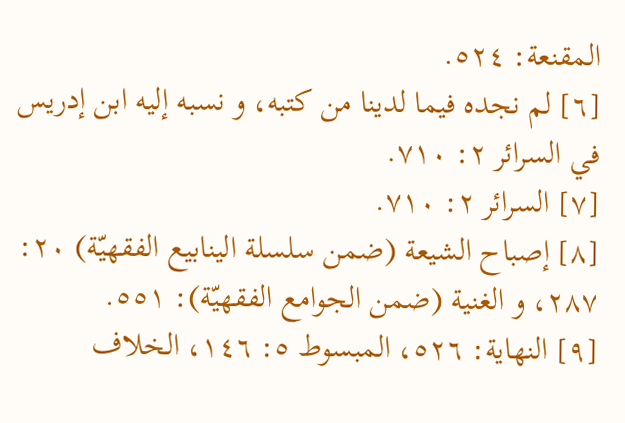المقنعة: ٥٢٤.
[٦] لم نجده فيما لدينا من كتبه، و نسبه إليه ابن إدريس في السرائر ٢: ٧١٠.
[٧] السرائر ٢: ٧١٠.
[٨] إصباح الشيعة (ضمن سلسلة الينابيع الفقهيّة) ٢٠: ٢٨٧، و الغنية (ضمن الجوامع الفقهيّة): ٥٥١.
[٩] النهاية: ٥٢٦، المبسوط ٥: ١٤٦، الخلاف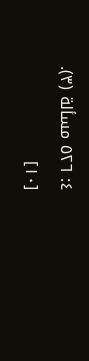٤: ٥٢٦ مسألة (٣).
[١٠]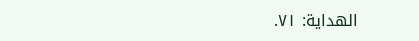الهداية: ٧١.